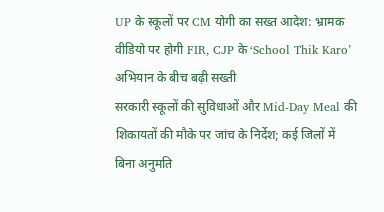UP के स्कूलों पर CM योगी का सख्त आदेश: भ्रामक वीडियो पर होगी FIR, CJP के ‘School Thik Karo’ अभियान के बीच बढ़ी सख्ती
सरकारी स्कूलों की सुविधाओं और Mid-Day Meal की शिकायतों की मौके पर जांच के निर्देश; कई जिलों में बिना अनुमति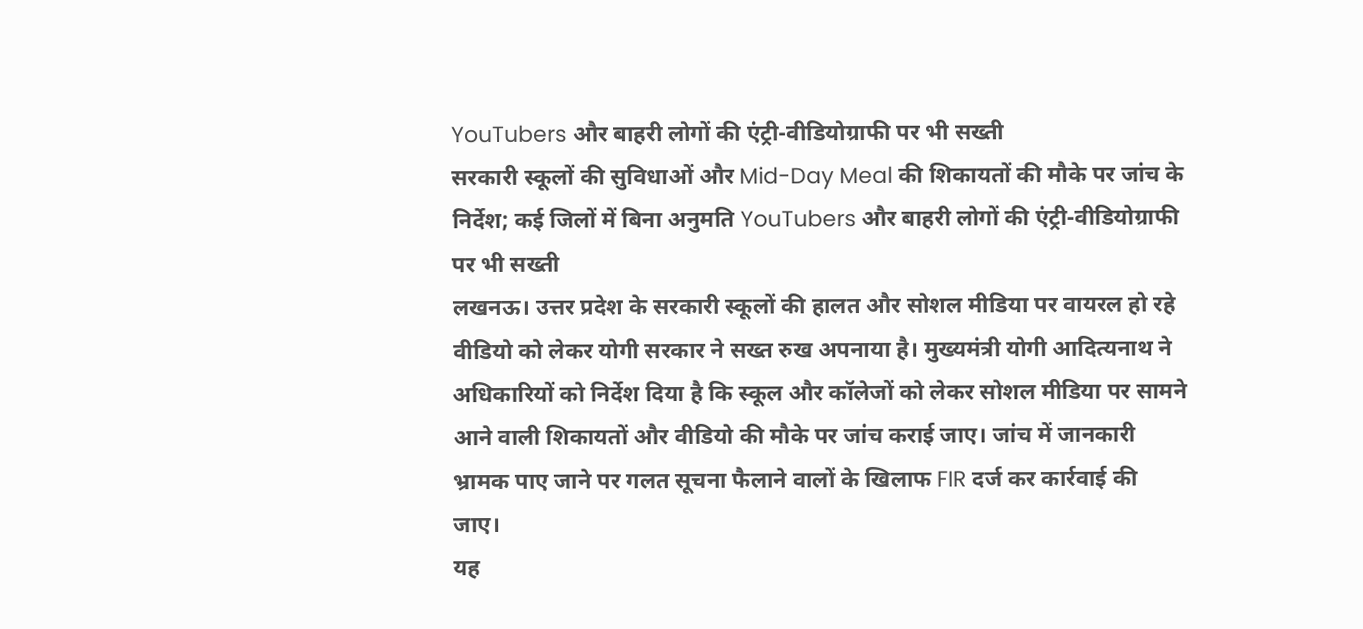YouTubers और बाहरी लोगों की एंट्री-वीडियोग्राफी पर भी सख्ती
सरकारी स्कूलों की सुविधाओं और Mid-Day Meal की शिकायतों की मौके पर जांच के निर्देश; कई जिलों में बिना अनुमति YouTubers और बाहरी लोगों की एंट्री-वीडियोग्राफी पर भी सख्ती
लखनऊ। उत्तर प्रदेश के सरकारी स्कूलों की हालत और सोशल मीडिया पर वायरल हो रहे वीडियो को लेकर योगी सरकार ने सख्त रुख अपनाया है। मुख्यमंत्री योगी आदित्यनाथ ने अधिकारियों को निर्देश दिया है कि स्कूल और कॉलेजों को लेकर सोशल मीडिया पर सामने आने वाली शिकायतों और वीडियो की मौके पर जांच कराई जाए। जांच में जानकारी भ्रामक पाए जाने पर गलत सूचना फैलाने वालों के खिलाफ FIR दर्ज कर कार्रवाई की जाए।
यह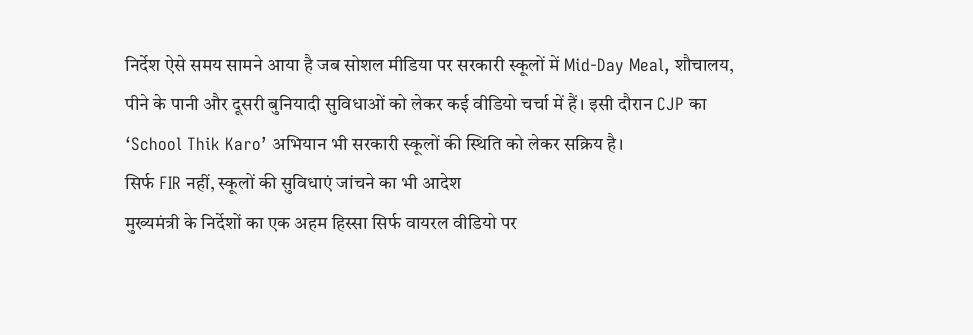निर्देश ऐसे समय सामने आया है जब सोशल मीडिया पर सरकारी स्कूलों में Mid-Day Meal, शौचालय, पीने के पानी और दूसरी बुनियादी सुविधाओं को लेकर कई वीडियो चर्चा में हैं। इसी दौरान CJP का ‘School Thik Karo’ अभियान भी सरकारी स्कूलों की स्थिति को लेकर सक्रिय है।
सिर्फ FIR नहीं, स्कूलों की सुविधाएं जांचने का भी आदेश
मुख्यमंत्री के निर्देशों का एक अहम हिस्सा सिर्फ वायरल वीडियो पर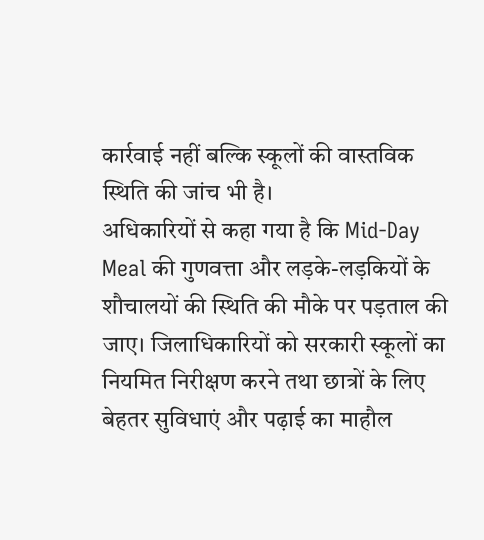कार्रवाई नहीं बल्कि स्कूलों की वास्तविक स्थिति की जांच भी है।
अधिकारियों से कहा गया है कि Mid-Day Meal की गुणवत्ता और लड़के-लड़कियों के शौचालयों की स्थिति की मौके पर पड़ताल की जाए। जिलाधिकारियों को सरकारी स्कूलों का नियमित निरीक्षण करने तथा छात्रों के लिए बेहतर सुविधाएं और पढ़ाई का माहौल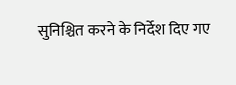सुनिश्चित करने के निर्देश दिए गए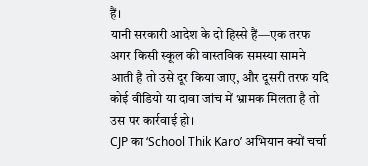हैं।
यानी सरकारी आदेश के दो हिस्से हैं—एक तरफ अगर किसी स्कूल की वास्तविक समस्या सामने आती है तो उसे दूर किया जाए, और दूसरी तरफ यदि कोई वीडियो या दावा जांच में भ्रामक मिलता है तो उस पर कार्रवाई हो।
CJP का ‘School Thik Karo’ अभियान क्यों चर्चा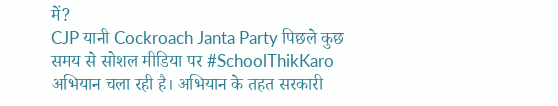में?
CJP यानी Cockroach Janta Party पिछले कुछ समय से सोशल मीडिया पर #SchoolThikKaro अभियान चला रही है। अभियान के तहत सरकारी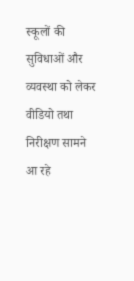स्कूलों की सुविधाओं और व्यवस्था को लेकर वीडियो तथा निरीक्षण सामने आ रहे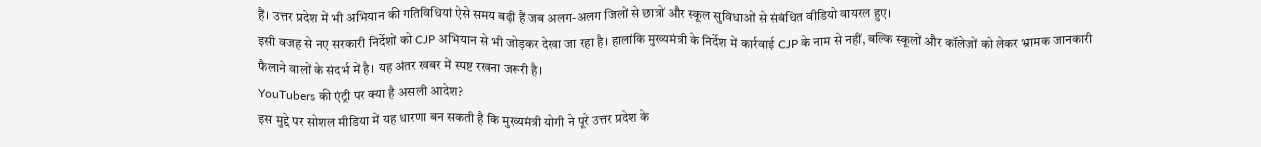हैं। उत्तर प्रदेश में भी अभियान की गतिविधियां ऐसे समय बढ़ी हैं जब अलग-अलग जिलों से छात्रों और स्कूल सुविधाओं से संबंधित वीडियो वायरल हुए।
इसी वजह से नए सरकारी निर्देशों को CJP अभियान से भी जोड़कर देखा जा रहा है। हालांकि मुख्यमंत्री के निर्देश में कार्रवाई CJP के नाम से नहीं, बल्कि स्कूलों और कॉलेजों को लेकर भ्रामक जानकारी फैलाने वालों के संदर्भ में है। यह अंतर खबर में स्पष्ट रखना जरूरी है।
YouTubers की एंट्री पर क्या है असली आदेश?
इस मुद्दे पर सोशल मीडिया में यह धारणा बन सकती है कि मुख्यमंत्री योगी ने पूरे उत्तर प्रदेश के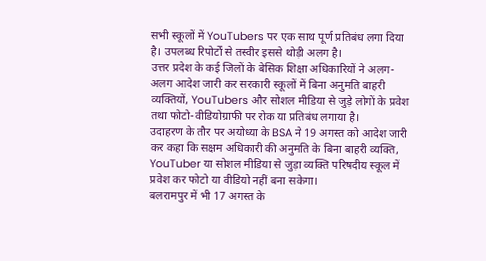सभी स्कूलों में YouTubers पर एक साथ पूर्ण प्रतिबंध लगा दिया है। उपलब्ध रिपोर्टों से तस्वीर इससे थोड़ी अलग है।
उत्तर प्रदेश के कई जिलों के बेसिक शिक्षा अधिकारियों ने अलग-अलग आदेश जारी कर सरकारी स्कूलों में बिना अनुमति बाहरी व्यक्तियों, YouTubers और सोशल मीडिया से जुड़े लोगों के प्रवेश तथा फोटो-वीडियोग्राफी पर रोक या प्रतिबंध लगाया है।
उदाहरण के तौर पर अयोध्या के BSA ने 19 अगस्त को आदेश जारी कर कहा कि सक्षम अधिकारी की अनुमति के बिना बाहरी व्यक्ति, YouTuber या सोशल मीडिया से जुड़ा व्यक्ति परिषदीय स्कूल में प्रवेश कर फोटो या वीडियो नहीं बना सकेगा।
बलरामपुर में भी 17 अगस्त के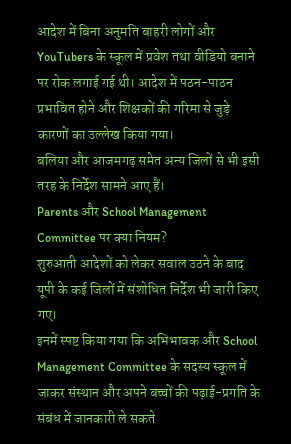आदेश में बिना अनुमति बाहरी लोगों और YouTubers के स्कूल में प्रवेश तथा वीडियो बनाने पर रोक लगाई गई थी। आदेश में पठन-पाठन प्रभावित होने और शिक्षकों की गरिमा से जुड़े कारणों का उल्लेख किया गया।
बलिया और आजमगढ़ समेत अन्य जिलों से भी इसी तरह के निर्देश सामने आए हैं।
Parents और School Management Committee पर क्या नियम?
शुरुआती आदेशों को लेकर सवाल उठने के बाद यूपी के कई जिलों में संशोधित निर्देश भी जारी किए गए।
इनमें स्पष्ट किया गया कि अभिभावक और School Management Committee के सदस्य स्कूल में जाकर संस्थान और अपने बच्चों की पढ़ाई-प्रगति के संबंध में जानकारी ले सकते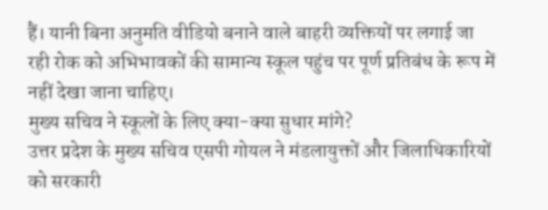हैं। यानी बिना अनुमति वीडियो बनाने वाले बाहरी व्यक्तियों पर लगाई जा रही रोक को अभिभावकों की सामान्य स्कूल पहुंच पर पूर्ण प्रतिबंध के रूप में नहीं देखा जाना चाहिए।
मुख्य सचिव ने स्कूलों के लिए क्या-क्या सुधार मांगे?
उत्तर प्रदेश के मुख्य सचिव एसपी गोयल ने मंडलायुक्तों और जिलाधिकारियों को सरकारी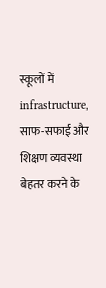स्कूलों में infrastructure, साफ-सफाई और शिक्षण व्यवस्था बेहतर करने के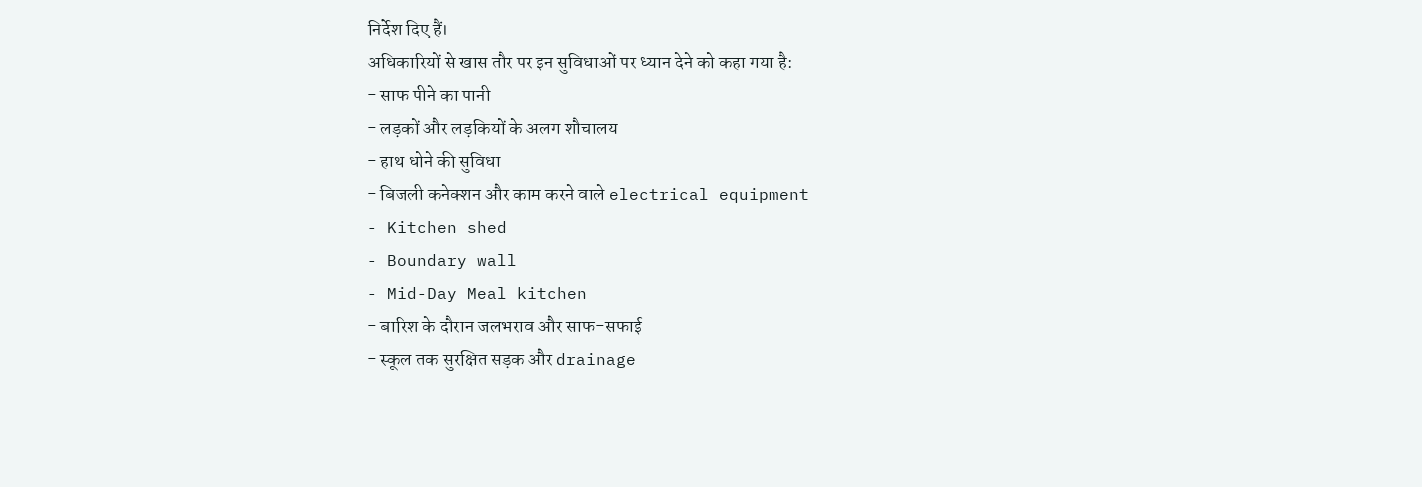निर्देश दिए हैं।
अधिकारियों से खास तौर पर इन सुविधाओं पर ध्यान देने को कहा गया है:
- साफ पीने का पानी
- लड़कों और लड़कियों के अलग शौचालय
- हाथ धोने की सुविधा
- बिजली कनेक्शन और काम करने वाले electrical equipment
- Kitchen shed
- Boundary wall
- Mid-Day Meal kitchen
- बारिश के दौरान जलभराव और साफ-सफाई
- स्कूल तक सुरक्षित सड़क और drainage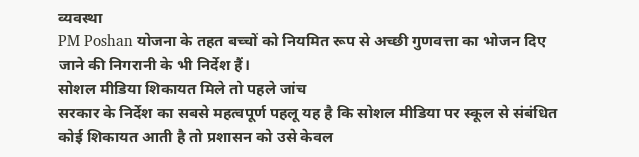व्यवस्था
PM Poshan योजना के तहत बच्चों को नियमित रूप से अच्छी गुणवत्ता का भोजन दिए जाने की निगरानी के भी निर्देश हैं।
सोशल मीडिया शिकायत मिले तो पहले जांच
सरकार के निर्देश का सबसे महत्वपूर्ण पहलू यह है कि सोशल मीडिया पर स्कूल से संबंधित कोई शिकायत आती है तो प्रशासन को उसे केवल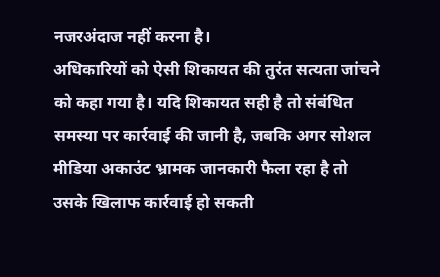नजरअंदाज नहीं करना है।
अधिकारियों को ऐसी शिकायत की तुरंत सत्यता जांचने को कहा गया है। यदि शिकायत सही है तो संबंधित समस्या पर कार्रवाई की जानी है, जबकि अगर सोशल मीडिया अकाउंट भ्रामक जानकारी फैला रहा है तो उसके खिलाफ कार्रवाई हो सकती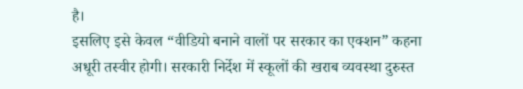है।
इसलिए इसे केवल “वीडियो बनाने वालों पर सरकार का एक्शन” कहना अधूरी तस्वीर होगी। सरकारी निर्देश में स्कूलों की खराब व्यवस्था दुरुस्त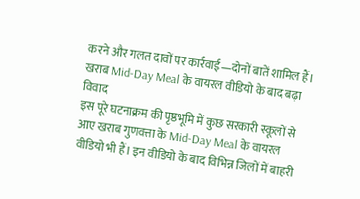करने और गलत दावों पर कार्रवाई—दोनों बातें शामिल हैं।
खराब Mid-Day Meal के वायरल वीडियो के बाद बढ़ा विवाद
इस पूरे घटनाक्रम की पृष्ठभूमि में कुछ सरकारी स्कूलों से आए खराब गुणवत्ता के Mid-Day Meal के वायरल वीडियो भी हैं। इन वीडियो के बाद विभिन्न जिलों में बाहरी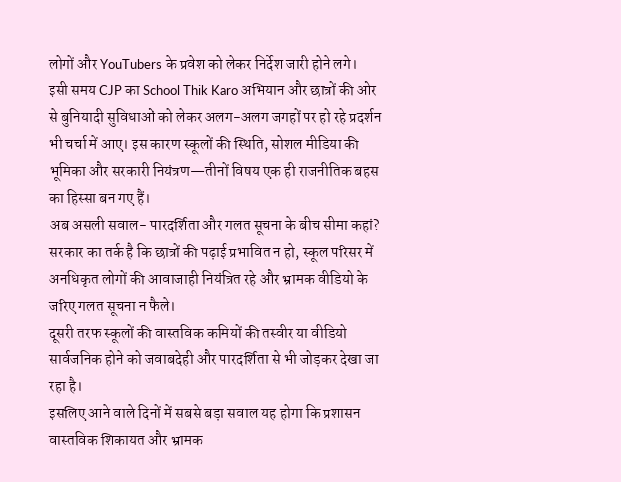लोगों और YouTubers के प्रवेश को लेकर निर्देश जारी होने लगे।
इसी समय CJP का School Thik Karo अभियान और छात्रों की ओर से बुनियादी सुविधाओं को लेकर अलग-अलग जगहों पर हो रहे प्रदर्शन भी चर्चा में आए। इस कारण स्कूलों की स्थिति, सोशल मीडिया की भूमिका और सरकारी नियंत्रण—तीनों विषय एक ही राजनीतिक बहस का हिस्सा बन गए हैं।
अब असली सवाल- पारदर्शिता और गलत सूचना के बीच सीमा कहां?
सरकार का तर्क है कि छात्रों की पढ़ाई प्रभावित न हो, स्कूल परिसर में अनधिकृत लोगों की आवाजाही नियंत्रित रहे और भ्रामक वीडियो के जरिए गलत सूचना न फैले।
दूसरी तरफ स्कूलों की वास्तविक कमियों की तस्वीर या वीडियो सार्वजनिक होने को जवाबदेही और पारदर्शिता से भी जोड़कर देखा जा रहा है।
इसलिए आने वाले दिनों में सबसे बड़ा सवाल यह होगा कि प्रशासन वास्तविक शिकायत और भ्रामक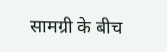सामग्री के बीच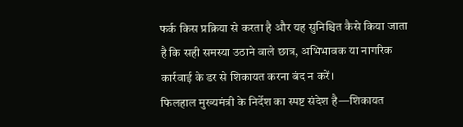फर्क किस प्रक्रिया से करता है और यह सुनिश्चित कैसे किया जाता है कि सही समस्या उठाने वाले छात्र, अभिभावक या नागरिक कार्रवाई के डर से शिकायत करना बंद न करें।
फिलहाल मुख्यमंत्री के निर्देश का स्पष्ट संदेश है—शिकायत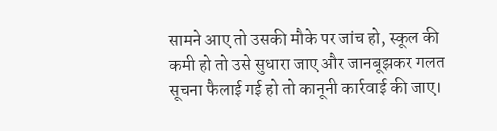सामने आए तो उसकी मौके पर जांच हो, स्कूल की कमी हो तो उसे सुधारा जाए और जानबूझकर गलत सूचना फैलाई गई हो तो कानूनी कार्रवाई की जाए।